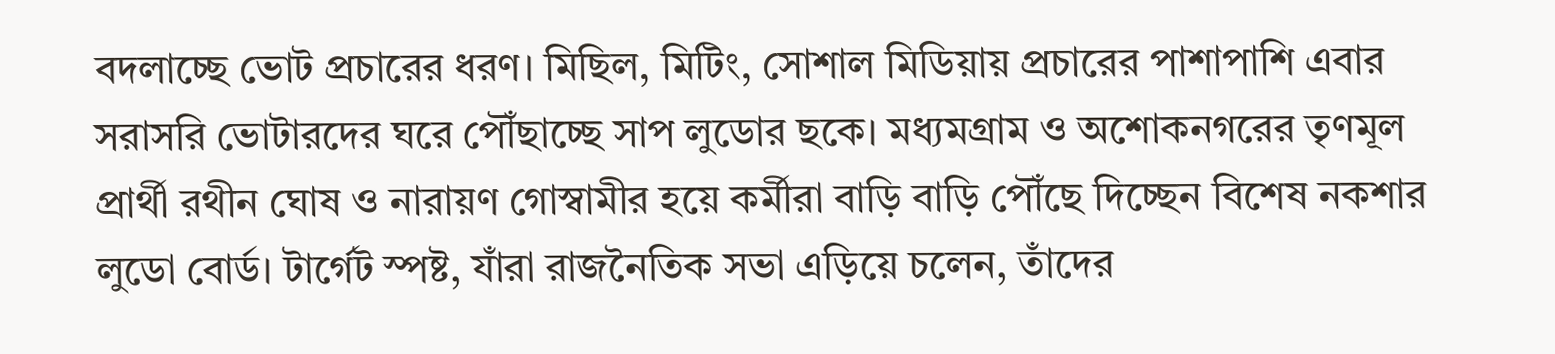বদলাচ্ছে ভোট প্রচারের ধরণ। মিছিল, মিটিং, সোশাল মিডিয়ায় প্রচারের পাশাপাশি এবার সরাসরি ভোটারদের ঘরে পৌঁছাচ্ছে সাপ লুডোর ছকে। মধ্যমগ্রাম ও অশোকনগরের তৃণমূল প্রার্থী রথীন ঘোষ ও নারায়ণ গোস্বামীর হয়ে কর্মীরা বাড়ি বাড়ি পৌঁছে দিচ্ছেন বিশেষ নকশার লুডো বোর্ড। টার্গেট স্পষ্ট, যাঁরা রাজনৈতিক সভা এড়িয়ে চলেন, তাঁদের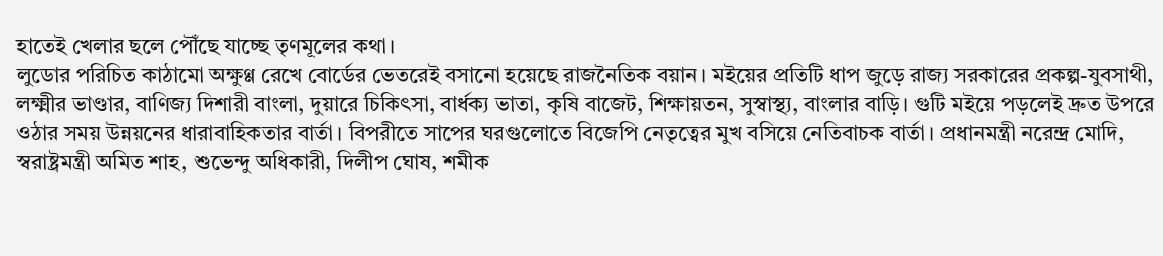হাতেই খেলার ছলে পৌঁছে যাচ্ছে তৃণমূলের কথা।
লুডোর পরিচিত কাঠামো অক্ষুণ্ণ রেখে বোর্ডের ভেতরেই বসানো হয়েছে রাজনৈতিক বয়ান। মইয়ের প্রতিটি ধাপ জুড়ে রাজ্য সরকারের প্রকল্প-যুবসাথী, লক্ষ্মীর ভাণ্ডার, বাণিজ্য দিশারী বাংলা, দুয়ারে চিকিৎসা, বার্ধক্য ভাতা, কৃষি বাজেট, শিক্ষায়তন, সুস্বাস্থ্য, বাংলার বাড়ি। গুটি মইয়ে পড়লেই দ্রুত উপরে ওঠার সময় উন্নয়নের ধারাবাহিকতার বার্তা। বিপরীতে সাপের ঘরগুলোতে বিজেপি নেতৃত্বের মুখ বসিয়ে নেতিবাচক বার্তা। প্রধানমন্ত্রী নরেন্দ্র মোদি, স্বরাষ্ট্রমন্ত্রী অমিত শাহ, শুভেন্দু অধিকারী, দিলীপ ঘোষ, শমীক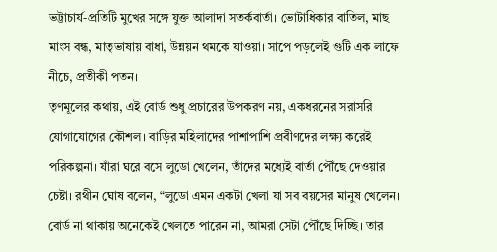ভট্টাচার্য-প্রতিটি মুখের সঙ্গে যুক্ত আলাদা সতর্কবার্তা। ভোটাধিকার বাতিল, মাছ মাংস বন্ধ, মাতৃভাষায় বাধা, উন্নয়ন থমকে যাওয়া। সাপে পড়লেই গুটি এক লাফে নীচে, প্রতীকী পতন।
তৃণমূলের কথায়, এই বোর্ড শুধু প্রচারের উপকরণ নয়, একধরনের সরাসরি যোগাযোগের কৌশল। বাড়ির মহিলাদের পাশাপাশি প্রবীণদের লক্ষ্য করেই পরিকল্পনা। যাঁরা ঘরে বসে লুডো খেলেন, তাঁদের মধ্যেই বার্তা পৌঁছে দেওয়ার চেষ্টা। রথীন ঘোষ বলেন, “লুডো এমন একটা খেলা যা সব বয়সের মানুষ খেলেন। বোর্ড না থাকায় অনেকেই খেলতে পারেন না, আমরা সেটা পৌঁছে দিচ্ছি। তার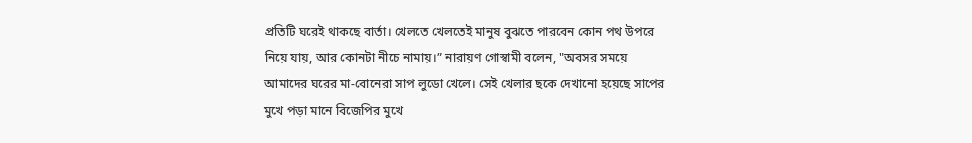প্রতিটি ঘরেই থাকছে বার্তা। খেলতে খেলতেই মানুষ বুঝতে পারবেন কোন পথ উপরে নিয়ে যায়, আর কোনটা নীচে নামায়।” নারায়ণ গোস্বামী বলেন, "অবসর সময়ে আমাদের ঘরের মা-বোনেরা সাপ লুডো খেলে। সেই খেলার ছকে দেখানো হয়েছে সাপের মুখে পড়া মানে বিজেপির মুখে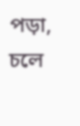পড়া, চলে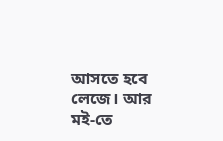আসতে হবে লেজে। আর মই-তে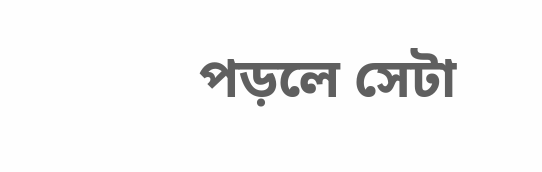পড়লে সেটা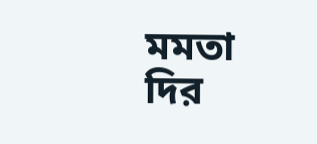মমতা দির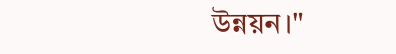উন্নয়ন।"